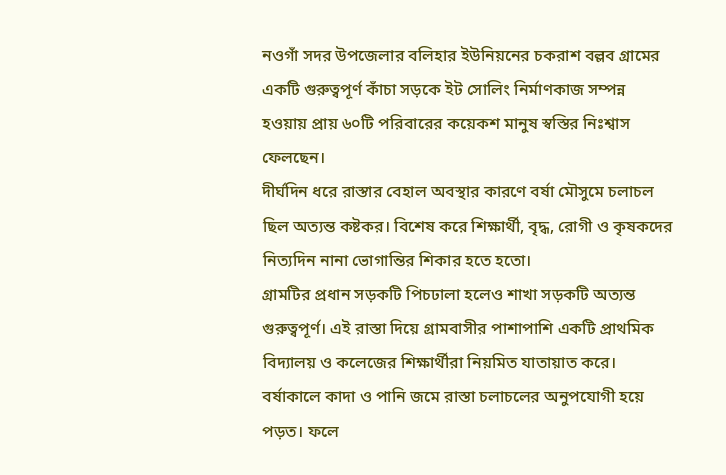নওগাঁ সদর উপজেলার বলিহার ইউনিয়নের চকরাশ বল্লব গ্রামের একটি গুরুত্বপূর্ণ কাঁচা সড়কে ইট সোলিং নির্মাণকাজ সম্পন্ন হওয়ায় প্রায় ৬০টি পরিবারের কয়েকশ মানুষ স্বস্তির নিঃশ্বাস ফেলছেন।
দীর্ঘদিন ধরে রাস্তার বেহাল অবস্থার কারণে বর্ষা মৌসুমে চলাচল ছিল অত্যন্ত কষ্টকর। বিশেষ করে শিক্ষার্থী, বৃদ্ধ, রোগী ও কৃষকদের নিত্যদিন নানা ভোগান্তির শিকার হতে হতো।
গ্রামটির প্রধান সড়কটি পিচঢালা হলেও শাখা সড়কটি অত্যন্ত গুরুত্বপূর্ণ। এই রাস্তা দিয়ে গ্রামবাসীর পাশাপাশি একটি প্রাথমিক বিদ্যালয় ও কলেজের শিক্ষার্থীরা নিয়মিত যাতায়াত করে। বর্ষাকালে কাদা ও পানি জমে রাস্তা চলাচলের অনুপযোগী হয়ে পড়ত। ফলে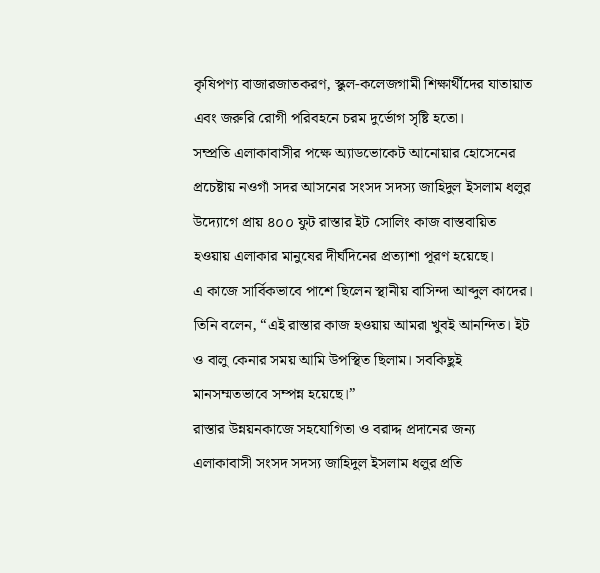কৃষিপণ্য বাজারজাতকরণ, স্কুল-কলেজগামী শিক্ষার্থীদের যাতায়াত এবং জরুরি রোগী পরিবহনে চরম দুর্ভোগ সৃষ্টি হতো।
সম্প্রতি এলাকাবাসীর পক্ষে অ্যাডভোকেট আনোয়ার হোসেনের প্রচেষ্টায় নওগাঁ সদর আসনের সংসদ সদস্য জাহিদুল ইসলাম ধলুর উদ্যোগে প্রায় ৪০০ ফুট রাস্তার ইট সোলিং কাজ বাস্তবায়িত হওয়ায় এলাকার মানুষের দীর্ঘদিনের প্রত্যাশা পূরণ হয়েছে।
এ কাজে সার্বিকভাবে পাশে ছিলেন স্থানীয় বাসিন্দা আব্দুল কাদের। তিনি বলেন, “এই রাস্তার কাজ হওয়ায় আমরা খুবই আনন্দিত। ইট ও বালু কেনার সময় আমি উপস্থিত ছিলাম। সবকিছুই মানসম্মতভাবে সম্পন্ন হয়েছে।”
রাস্তার উন্নয়নকাজে সহযোগিতা ও বরাদ্দ প্রদানের জন্য এলাকাবাসী সংসদ সদস্য জাহিদুল ইসলাম ধলুর প্রতি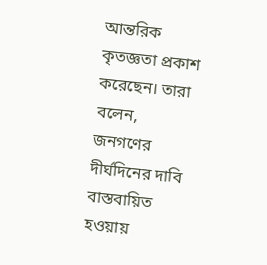আন্তরিক কৃতজ্ঞতা প্রকাশ করেছেন। তারা বলেন, জনগণের দীর্ঘদিনের দাবি বাস্তবায়িত হওয়ায়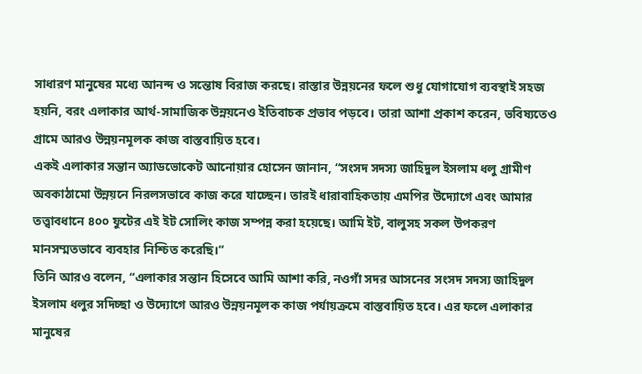সাধারণ মানুষের মধ্যে আনন্দ ও সন্তোষ বিরাজ করছে। রাস্তার উন্নয়নের ফলে শুধু যোগাযোগ ব্যবস্থাই সহজ হয়নি, বরং এলাকার আর্থ-সামাজিক উন্নয়নেও ইতিবাচক প্রভাব পড়বে। তারা আশা প্রকাশ করেন, ভবিষ্যতেও গ্রামে আরও উন্নয়নমূলক কাজ বাস্তবায়িত হবে।
একই এলাকার সন্তান অ্যাডভোকেট আনোয়ার হোসেন জানান, “সংসদ সদস্য জাহিদুল ইসলাম ধলু গ্রামীণ অবকাঠামো উন্নয়নে নিরলসভাবে কাজ করে যাচ্ছেন। তারই ধারাবাহিকতায় এমপির উদ্যোগে এবং আমার তত্ত্বাবধানে ৪০০ ফুটের এই ইট সোলিং কাজ সম্পন্ন করা হয়েছে। আমি ইট, বালুসহ সকল উপকরণ মানসম্মতভাবে ব্যবহার নিশ্চিত করেছি।”
তিনি আরও বলেন, “এলাকার সন্তান হিসেবে আমি আশা করি, নওগাঁ সদর আসনের সংসদ সদস্য জাহিদুল ইসলাম ধলুর সদিচ্ছা ও উদ্যোগে আরও উন্নয়নমূলক কাজ পর্যায়ক্রমে বাস্তবায়িত হবে। এর ফলে এলাকার মানুষের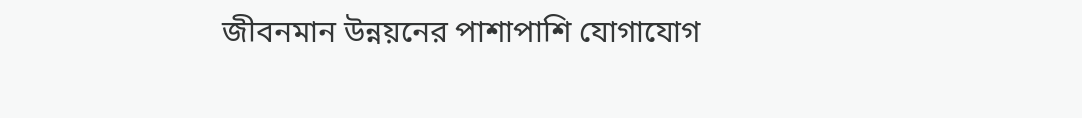জীবনমান উন্নয়নের পাশাপাশি যোগাযোগ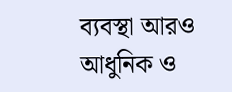ব্যবস্থা আরও আধুনিক ও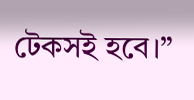টেকসই হবে।”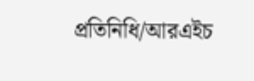প্রতিনিধি/আরএইচ